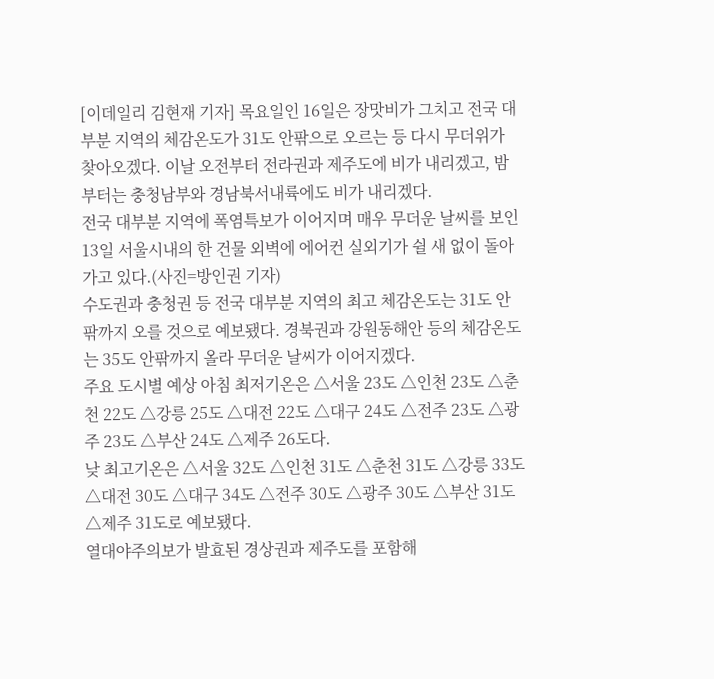[이데일리 김현재 기자] 목요일인 16일은 장맛비가 그치고 전국 대부분 지역의 체감온도가 31도 안팎으로 오르는 등 다시 무더위가 찾아오겠다. 이날 오전부터 전라권과 제주도에 비가 내리겠고, 밤부터는 충청남부와 경남북서내륙에도 비가 내리겠다.
전국 대부분 지역에 폭염특보가 이어지며 매우 무더운 날씨를 보인 13일 서울시내의 한 건물 외벽에 에어컨 실외기가 쉴 새 없이 돌아가고 있다.(사진=방인권 기자)
수도권과 충청권 등 전국 대부분 지역의 최고 체감온도는 31도 안팎까지 오를 것으로 예보됐다. 경북권과 강원동해안 등의 체감온도는 35도 안팎까지 올라 무더운 날씨가 이어지겠다.
주요 도시별 예상 아침 최저기온은 △서울 23도 △인천 23도 △춘천 22도 △강릉 25도 △대전 22도 △대구 24도 △전주 23도 △광주 23도 △부산 24도 △제주 26도다.
낮 최고기온은 △서울 32도 △인천 31도 △춘천 31도 △강릉 33도 △대전 30도 △대구 34도 △전주 30도 △광주 30도 △부산 31도 △제주 31도로 예보됐다.
열대야주의보가 발효된 경상권과 제주도를 포함해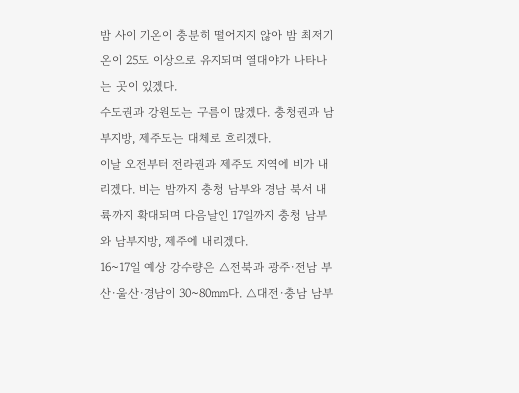밤 사이 기온이 충분히 떨어지지 않아 밤 최저기온이 25도 이상으로 유지되며 열대야가 나타나는 곳이 있겠다.
수도권과 강원도는 구름이 많겠다. 충청권과 남부지방, 제주도는 대체로 흐리겠다.
이날 오전부터 전라권과 제주도 지역에 비가 내리겠다. 비는 밤까지 충청 남부와 경남 북서 내륙까지 확대되며 다음날인 17일까지 충청 남부와 남부지방, 제주에 내리겠다.
16~17일 예상 강수량은 △전북과 광주·전남 부산·울산·경남이 30~80㎜다. △대전·충남 남부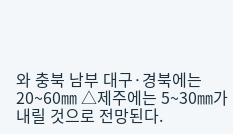와 충북 남부 대구·경북에는 20~60㎜ △제주에는 5~30㎜가 내릴 것으로 전망된다.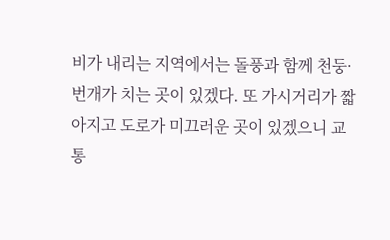비가 내리는 지역에서는 돌풍과 함께 천둥·번개가 치는 곳이 있겠다. 또 가시거리가 짧아지고 도로가 미끄러운 곳이 있겠으니 교통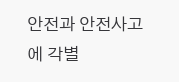안전과 안전사고에 각별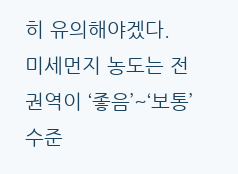히 유의해야겠다.
미세먼지 농도는 전 권역이 ‘좋음’~‘보통’ 수준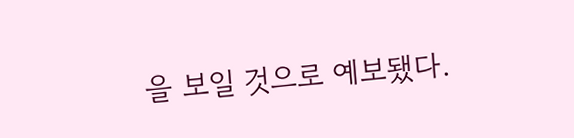을 보일 것으로 예보됐다.